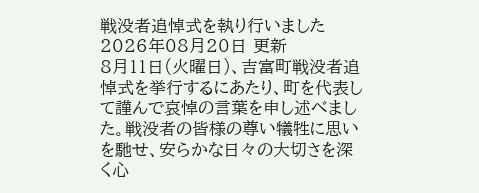戦没者追悼式を執り行いました
2026年08月20日 更新
8月11日(火曜日)、吉富町戦没者追悼式を挙行するにあたり、町を代表して謹んで哀悼の言葉を申し述べました。戦没者の皆様の尊い犠牲に思いを馳せ、安らかな日々の大切さを深く心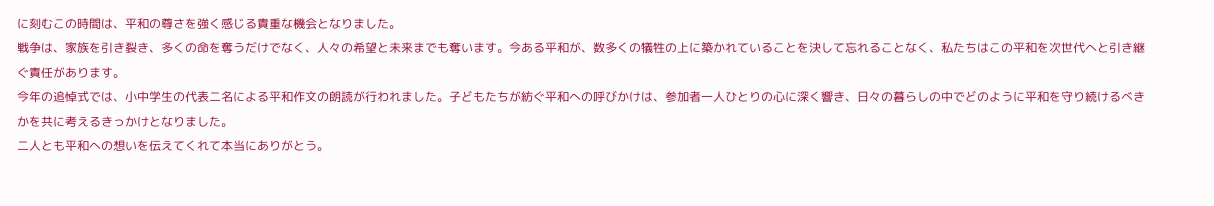に刻むこの時間は、平和の尊さを強く感じる貴重な機会となりました。
戦争は、家族を引き裂き、多くの命を奪うだけでなく、人々の希望と未来までも奪います。今ある平和が、数多くの犠牲の上に築かれていることを決して忘れることなく、私たちはこの平和を次世代へと引き継ぐ責任があります。
今年の追悼式では、小中学生の代表二名による平和作文の朗読が行われました。子どもたちが紡ぐ平和への呼びかけは、参加者一人ひとりの心に深く響き、日々の暮らしの中でどのように平和を守り続けるべきかを共に考えるきっかけとなりました。
二人とも平和への想いを伝えてくれて本当にありがとう。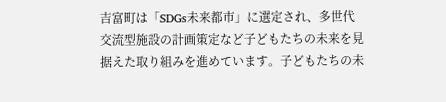吉富町は「SDGs未来都市」に選定され、多世代交流型施設の計画策定など子どもたちの未来を見据えた取り組みを進めています。子どもたちの未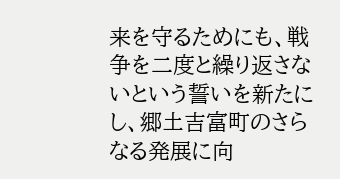来を守るためにも、戦争を二度と繰り返さないという誓いを新たにし、郷土吉富町のさらなる発展に向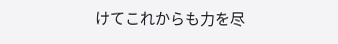けてこれからも力を尽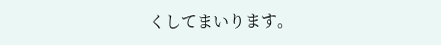くしてまいります。